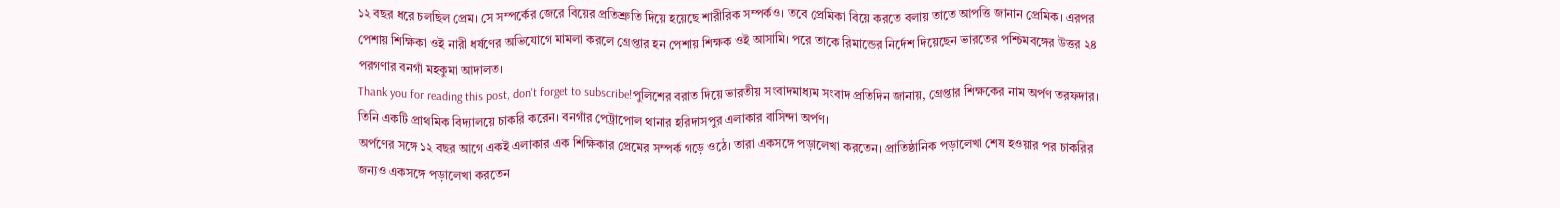১২ বছর ধরে চলছিল প্রেম। সে সম্পর্কের জেরে বিয়ের প্রতিশ্রুতি দিয়ে হয়েছে শারীরিক সম্পর্কও। তবে প্রেমিকা বিয়ে করতে বলায় তাতে আপত্তি জানান প্রেমিক। এরপর পেশায় শিক্ষিকা ওই নারী ধর্ষণের অভিযোগে মামলা করলে গ্রেপ্তার হন পেশায় শিক্ষক ওই আসামি। পরে তাকে রিমান্ডের নির্দেশ দিয়েছেন ভারতের পশ্চিমবঙ্গের উত্তর ২৪ পরগণার বনগাঁ মহকুমা আদালত।
Thank you for reading this post, don't forget to subscribe!পুলিশের বরাত দিয়ে ভারতীয় সংবাদমাধ্যম সংবাদ প্রতিদিন জানায়, গ্রেপ্তার শিক্ষকের নাম অর্পণ তরফদার। তিনি একটি প্রাথমিক বিদ্যালয়ে চাকরি করেন। বনগাঁর পেট্রাপোল থানার হরিদাসপুর এলাকার বাসিন্দা অর্পণ।
অর্পণের সঙ্গে ১২ বছর আগে একই এলাকার এক শিক্ষিকার প্রেমের সম্পর্ক গড়ে ওঠে। তারা একসঙ্গে পড়ালেখা করতেন। প্রাতিষ্ঠানিক পড়ালেখা শেষ হওয়ার পর চাকরির জন্যও একসঙ্গে পড়ালেখা করতেন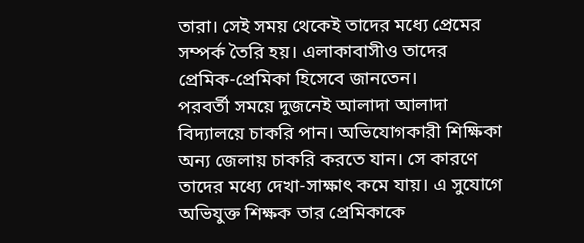তারা। সেই সময় থেকেই তাদের মধ্যে প্রেমের সম্পর্ক তৈরি হয়। এলাকাবাসীও তাদের প্রেমিক-প্রেমিকা হিসেবে জানতেন।
পরবর্তী সময়ে দুজনেই আলাদা আলাদা বিদ্যালয়ে চাকরি পান। অভিযোগকারী শিক্ষিকা অন্য জেলায় চাকরি করতে যান। সে কারণে তাদের মধ্যে দেখা-সাক্ষাৎ কমে যায়। এ সুযোগে অভিযুক্ত শিক্ষক তার প্রেমিকাকে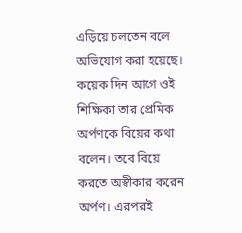এড়িয়ে চলতেন বলে অভিযোগ করা হয়েছে।
কয়েক দিন আগে ওই শিক্ষিকা তার প্রেমিক অর্পণকে বিয়ের কথা বলেন। তবে বিয়ে করতে অস্বীকার করেন অর্পণ। এরপরই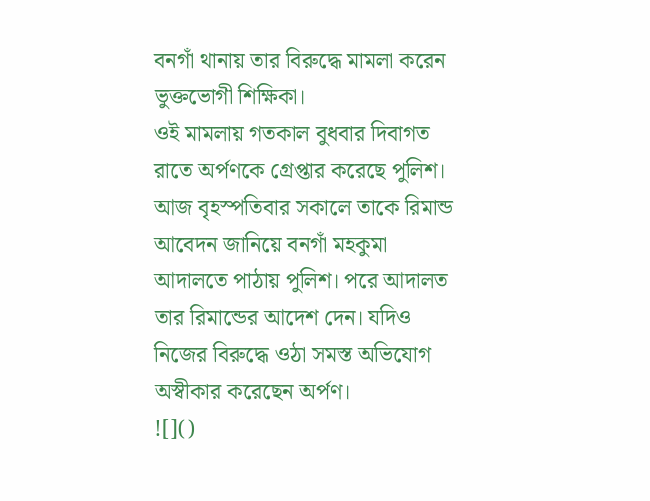বনগাঁ থানায় তার বিরুদ্ধে মামলা করেন ভুক্তভোগী শিক্ষিকা।
ওই মামলায় গতকাল বুধবার দিবাগত রাতে অর্পণকে গ্রেপ্তার করেছে পুলিশ। আজ বৃহস্পতিবার সকালে তাকে রিমান্ড আবেদন জানিয়ে বনগাঁ মহকুমা আদালতে পাঠায় পুলিশ। পরে আদালত তার রিমান্ডের আদেশ দেন। যদিও নিজের বিরুদ্ধে ওঠা সমস্ত অভিযোগ অস্বীকার করেছেন অর্পণ।
![]()